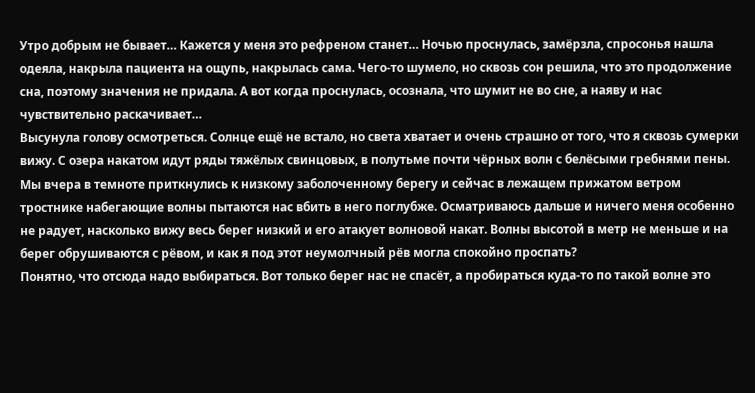Утро добрым не бывает… Кажется у меня это рефреном станет… Ночью проснулась, замёрзла, спросонья нашла одеяла, накрыла пациента на ощупь, накрылась сама. Чего-то шумело, но сквозь сон решила, что это продолжение сна, поэтому значения не придала. А вот когда проснулась, осознала, что шумит не во сне, а наяву и нас чувствительно раскачивает…
Высунула голову осмотреться. Солнце ещё не встало, но света хватает и очень страшно от того, что я сквозь сумерки вижу. С озера накатом идут ряды тяжёлых свинцовых, в полутьме почти чёрных волн с белёсыми гребнями пены. Мы вчера в темноте приткнулись к низкому заболоченному берегу и сейчас в лежащем прижатом ветром тростнике набегающие волны пытаются нас вбить в него поглубже. Осматриваюсь дальше и ничего меня особенно не радует, насколько вижу весь берег низкий и его атакует волновой накат. Волны высотой в метр не меньше и на берег обрушиваются с рёвом, и как я под этот неумолчный рёв могла спокойно проспать?
Понятно, что отсюда надо выбираться. Вот только берег нас не спасёт, а пробираться куда-то по такой волне это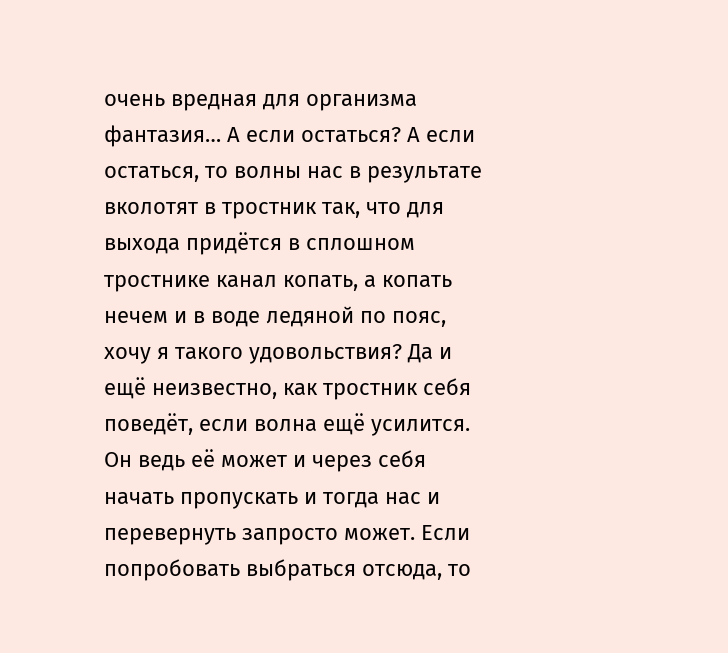очень вредная для организма фантазия… А если остаться? А если остаться, то волны нас в результате вколотят в тростник так, что для выхода придётся в сплошном тростнике канал копать, а копать нечем и в воде ледяной по пояс, хочу я такого удовольствия? Да и ещё неизвестно, как тростник себя поведёт, если волна ещё усилится. Он ведь её может и через себя начать пропускать и тогда нас и перевернуть запросто может. Если попробовать выбраться отсюда, то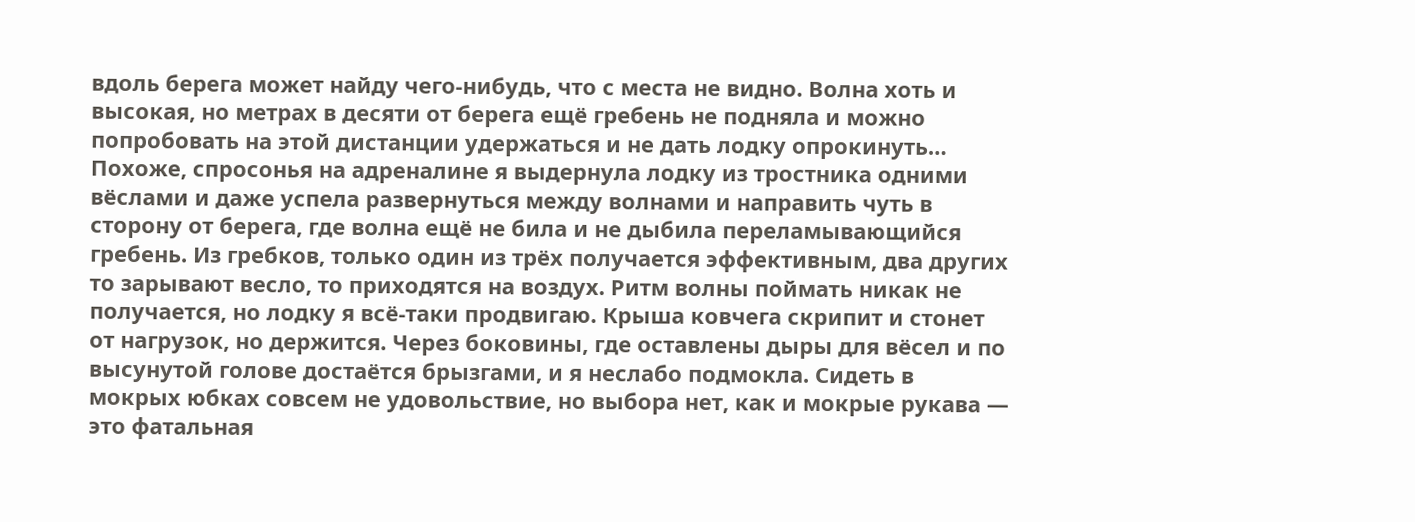вдоль берега может найду чего-нибудь, что с места не видно. Волна хоть и высокая, но метрах в десяти от берега ещё гребень не подняла и можно попробовать на этой дистанции удержаться и не дать лодку опрокинуть…
Похоже, спросонья на адреналине я выдернула лодку из тростника одними вёслами и даже успела развернуться между волнами и направить чуть в сторону от берега, где волна ещё не била и не дыбила переламывающийся гребень. Из гребков, только один из трёх получается эффективным, два других то зарывают весло, то приходятся на воздух. Ритм волны поймать никак не получается, но лодку я всё-таки продвигаю. Крыша ковчега скрипит и стонет от нагрузок, но держится. Через боковины, где оставлены дыры для вёсел и по высунутой голове достаётся брызгами, и я неслабо подмокла. Сидеть в мокрых юбках совсем не удовольствие, но выбора нет, как и мокрые рукава — это фатальная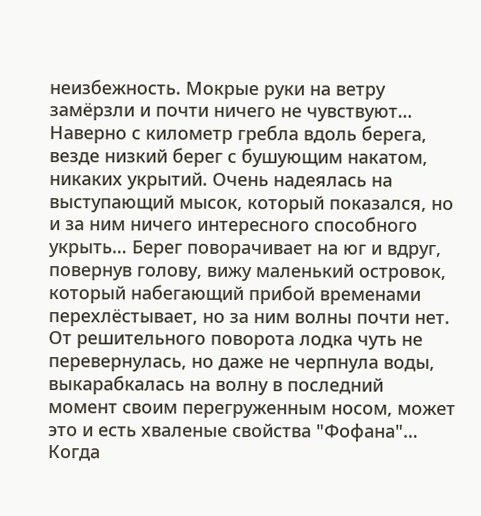неизбежность. Мокрые руки на ветру замёрзли и почти ничего не чувствуют… Наверно с километр гребла вдоль берега, везде низкий берег с бушующим накатом, никаких укрытий. Очень надеялась на выступающий мысок, который показался, но и за ним ничего интересного способного укрыть… Берег поворачивает на юг и вдруг, повернув голову, вижу маленький островок, который набегающий прибой временами перехлёстывает, но за ним волны почти нет. От решительного поворота лодка чуть не перевернулась, но даже не черпнула воды, выкарабкалась на волну в последний момент своим перегруженным носом, может это и есть хваленые свойства "Фофана"… Когда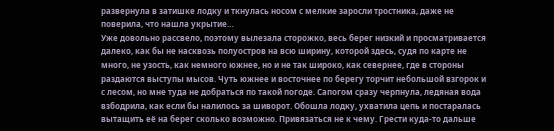развернула в затишке лодку и ткнулась носом с мелкие заросли тростника, даже не поверила, что нашла укрытие…
Уже довольно рассвело, поэтому вылезала сторожко, весь берег низкий и просматривается далеко, как бы не насквозь полуостров на всю ширину, которой здесь, судя по карте не много, не узость, как немного южнее, но и не так широко, как севернее, где в стороны раздаются выступы мысов. Чуть южнее и восточнее по берегу торчит небольшой взгорок и с лесом, но мне туда не добраться по такой погоде. Сапогом сразу черпнула, ледяная вода взбодрила, как если бы налилось за шиворот. Обошла лодку, ухватила цепь и постаралась вытащить её на берег сколько возможно. Привязаться не к чему. Грести куда-то дальше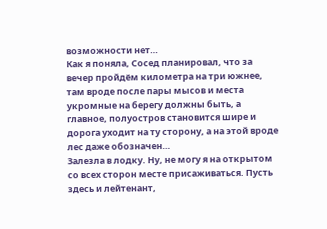возможности нет…
Как я поняла, Сосед планировал, что за вечер пройдём километра на три южнее, там вроде после пары мысов и места укромные на берегу должны быть, а главное, полуостров становится шире и дорога уходит на ту сторону, а на этой вроде лес даже обозначен…
Залезла в лодку. Ну, не могу я на открытом со всех сторон месте присаживаться. Пусть здесь и лейтенант,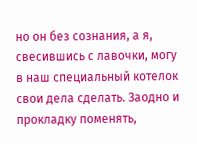но он без сознания, а я, свесившись с лавочки, могу в наш специальный котелок свои дела сделать. Заодно и прокладку поменять,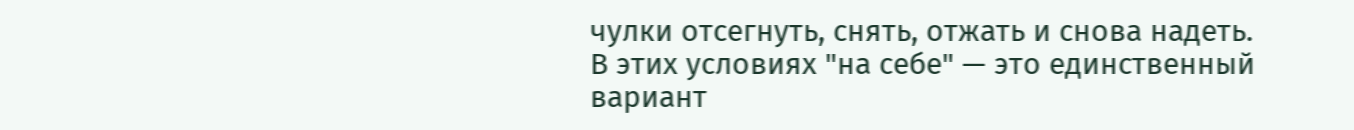чулки отсегнуть, снять, отжать и снова надеть. В этих условиях "на себе" — это единственный вариант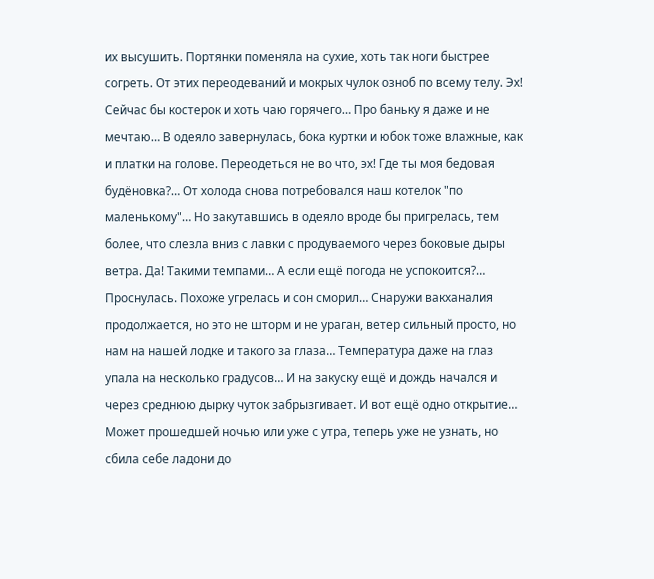их высушить. Портянки поменяла на сухие, хоть так ноги быстрее согреть. От этих переодеваний и мокрых чулок озноб по всему телу. Эх! Сейчас бы костерок и хоть чаю горячего… Про баньку я даже и не мечтаю… В одеяло завернулась, бока куртки и юбок тоже влажные, как и платки на голове. Переодеться не во что, эх! Где ты моя бедовая будёновка?… От холода снова потребовался наш котелок "по маленькому"… Но закутавшись в одеяло вроде бы пригрелась, тем более, что слезла вниз с лавки с продуваемого через боковые дыры ветра. Да! Такими темпами… А если ещё погода не успокоится?…
Проснулась. Похоже угрелась и сон сморил… Снаружи вакханалия продолжается, но это не шторм и не ураган, ветер сильный просто, но нам на нашей лодке и такого за глаза… Температура даже на глаз упала на несколько градусов… И на закуску ещё и дождь начался и через среднюю дырку чуток забрызгивает. И вот ещё одно открытие… Может прошедшей ночью или уже с утра, теперь уже не узнать, но сбила себе ладони до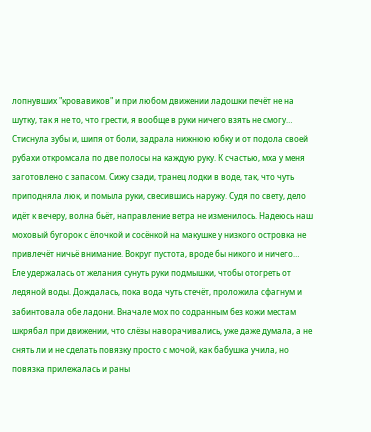лопнувших "кровавиков" и при любом движении ладошки печёт не на шутку, так я не то, что грести, я вообще в руки ничего взять не смогу…
Стиснула зубы и, шипя от боли, задрала нижнюю юбку и от подола своей рубахи откромсала по две полосы на каждую руку. К счастью, мха у меня заготовлено с запасом. Сижу сзади, транец лодки в воде, так, что чуть приподняла люк, и помыла руки, свесившись наружу. Судя по свету, дело идёт к вечеру, волна бьёт, направление ветра не изменилось. Надеюсь наш моховый бугорок с ёлочкой и сосёнкой на макушке у низкого островка не привлечёт ничьё внимание. Вокруг пустота, вроде бы никого и ничего… Еле удержалась от желания сунуть руки подмышки, чтобы отогреть от ледяной воды. Дождалась, пока вода чуть стечёт, проложила сфагнум и забинтовала обе ладони. Вначале мох по содранным без кожи местам шкрябал при движении, что слёзы наворачивались, уже даже думала, а не снять ли и не сделать повязку просто с мочой, как бабушка учила, но повязка прилежалась и раны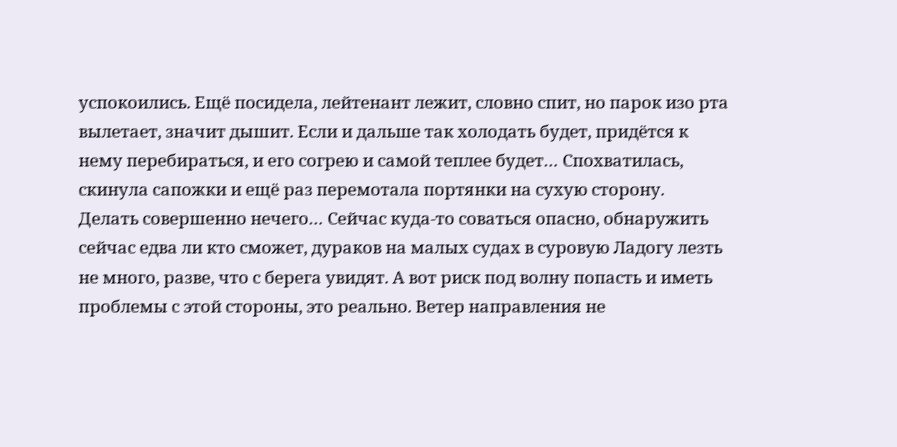успокоились. Ещё посидела, лейтенант лежит, словно спит, но парок изо рта вылетает, значит дышит. Если и дальше так холодать будет, придётся к нему перебираться, и его согрею и самой теплее будет… Спохватилась, скинула сапожки и ещё раз перемотала портянки на сухую сторону.
Делать совершенно нечего… Сейчас куда-то соваться опасно, обнаружить сейчас едва ли кто сможет, дураков на малых судах в суровую Ладогу лезть не много, разве, что с берега увидят. А вот риск под волну попасть и иметь проблемы с этой стороны, это реально. Ветер направления не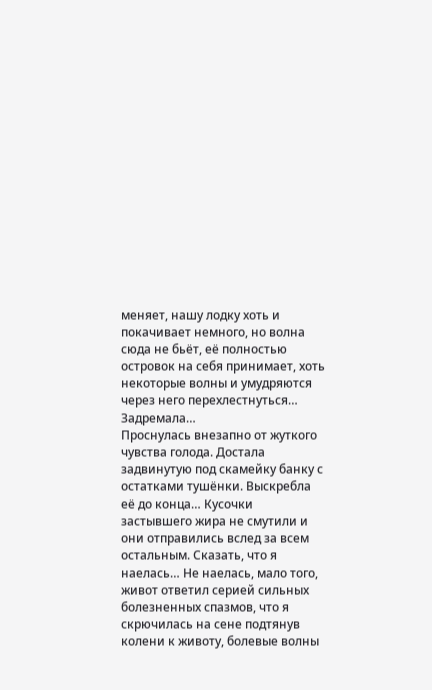меняет, нашу лодку хоть и покачивает немного, но волна сюда не бьёт, её полностью островок на себя принимает, хоть некоторые волны и умудряются через него перехлестнуться…
Задремала…
Проснулась внезапно от жуткого чувства голода. Достала задвинутую под скамейку банку с остатками тушёнки. Выскребла её до конца… Кусочки застывшего жира не смутили и они отправились вслед за всем остальным. Сказать, что я наелась… Не наелась, мало того, живот ответил серией сильных болезненных спазмов, что я скрючилась на сене подтянув колени к животу, болевые волны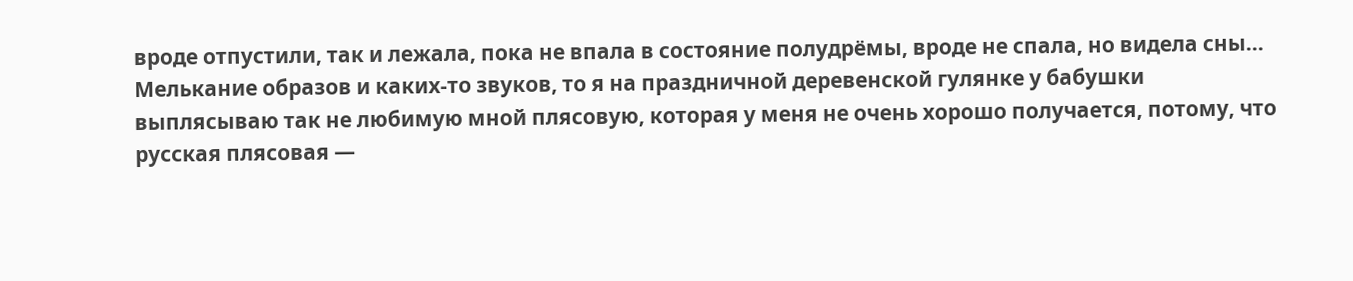вроде отпустили, так и лежала, пока не впала в состояние полудрёмы, вроде не спала, но видела сны…
Мелькание образов и каких-то звуков, то я на праздничной деревенской гулянке у бабушки выплясываю так не любимую мной плясовую, которая у меня не очень хорошо получается, потому, что русская плясовая —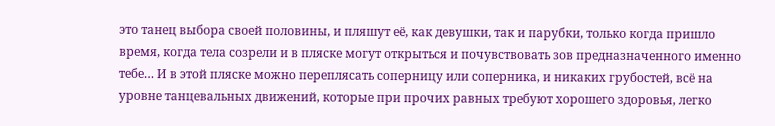это танец выбора своей половины, и пляшут её, как девушки, так и парубки, только когда пришло время, когда тела созрели и в пляске могут открыться и почувствовать зов предназначенного именно тебе… И в этой пляске можно переплясать соперницу или соперника, и никаких грубостей, всё на уровне танцевальных движений, которые при прочих равных требуют хорошего здоровья, легко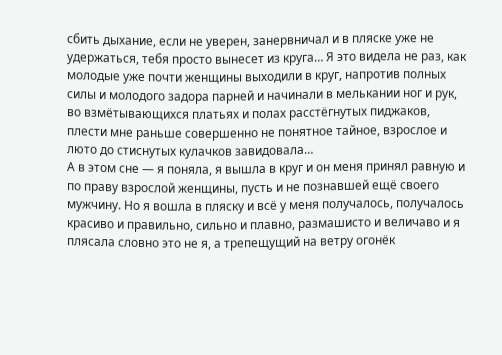сбить дыхание, если не уверен, занервничал и в пляске уже не удержаться, тебя просто вынесет из круга… Я это видела не раз, как молодые уже почти женщины выходили в круг, напротив полных силы и молодого задора парней и начинали в мелькании ног и рук, во взмётывающихся платьях и полах расстёгнутых пиджаков, плести мне раньше совершенно не понятное тайное, взрослое и люто до стиснутых кулачков завидовала…
А в этом сне — я поняла, я вышла в круг и он меня принял равную и по праву взрослой женщины, пусть и не познавшей ещё своего мужчину. Но я вошла в пляску и всё у меня получалось, получалось красиво и правильно, сильно и плавно, размашисто и величаво и я плясала словно это не я, а трепещущий на ветру огонёк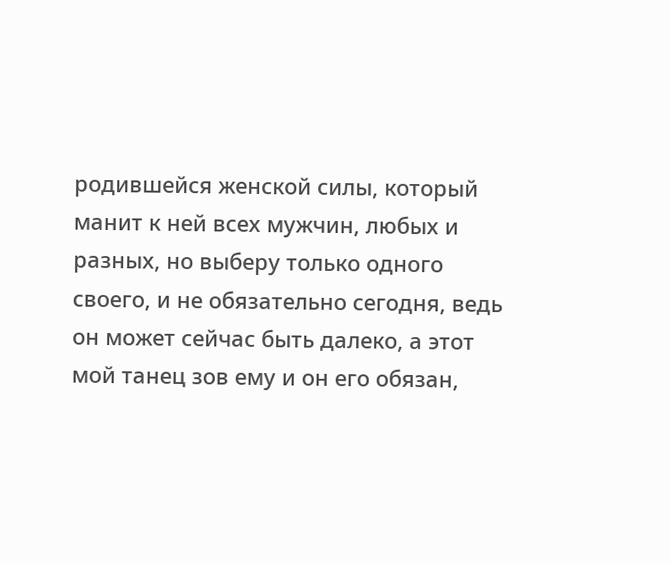родившейся женской силы, который манит к ней всех мужчин, любых и разных, но выберу только одного своего, и не обязательно сегодня, ведь он может сейчас быть далеко, а этот мой танец зов ему и он его обязан,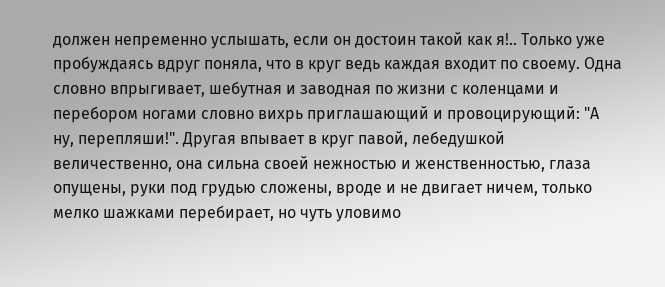должен непременно услышать, если он достоин такой как я!.. Только уже пробуждаясь вдруг поняла, что в круг ведь каждая входит по своему. Одна словно впрыгивает, шебутная и заводная по жизни с коленцами и перебором ногами словно вихрь приглашающий и провоцирующий: "А ну, перепляши!". Другая впывает в круг павой, лебедушкой величественно, она сильна своей нежностью и женственностью, глаза опущены, руки под грудью сложены, вроде и не двигает ничем, только мелко шажками перебирает, но чуть уловимо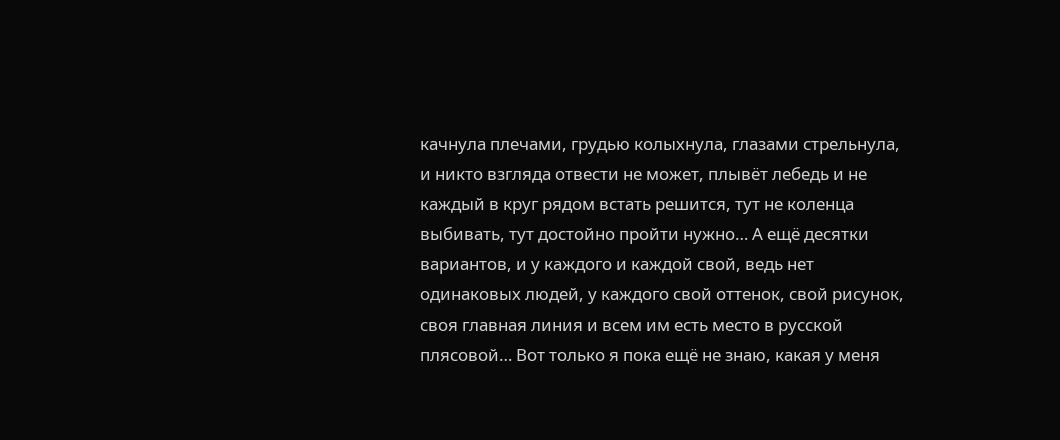качнула плечами, грудью колыхнула, глазами стрельнула, и никто взгляда отвести не может, плывёт лебедь и не каждый в круг рядом встать решится, тут не коленца выбивать, тут достойно пройти нужно… А ещё десятки вариантов, и у каждого и каждой свой, ведь нет одинаковых людей, у каждого свой оттенок, свой рисунок, своя главная линия и всем им есть место в русской плясовой… Вот только я пока ещё не знаю, какая у меня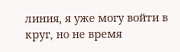линия, я уже могу войти в круг, но не время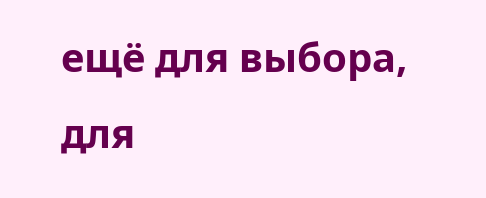ещё для выбора, для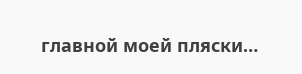главной моей пляски…